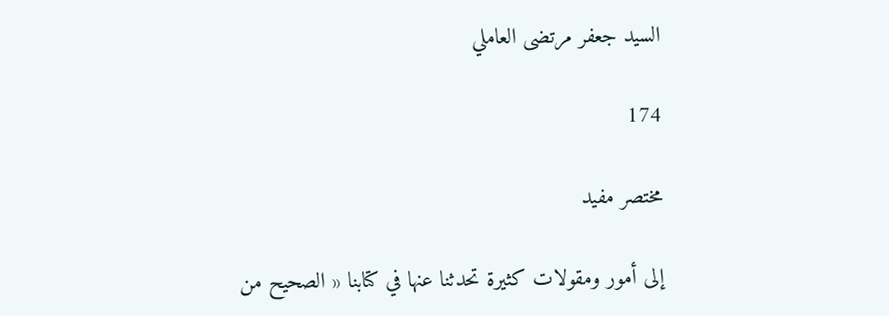السيد جعفر مرتضى العاملي

174

مختصر مفيد

إلى أمور ومقولات كثيرة تحدثنا عنها في كتابنا « الصحيح من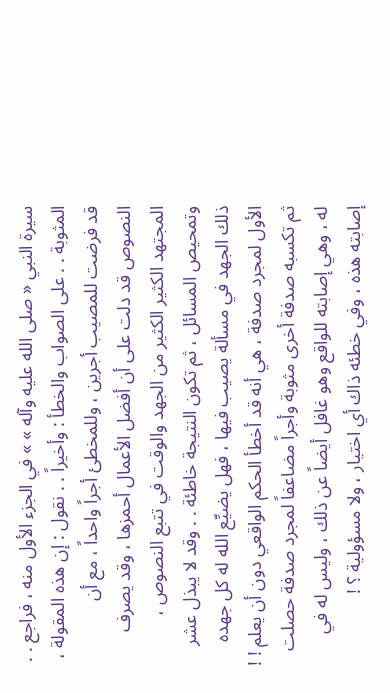سيرة النبي « صلى الله عليه وآله » » في الجزء الأول منه ، فراجع . . المثوبة . . على الصواب والخطأ : وأخيراً . . نقول : إن هذه المقولة ، قد فرضت للمصيب أجرين ، وللمخطئ أجراً واحداً ، مع أن النصوص قد دلت على أن أفضل الأعمال أحمزها ، وقد يصرف المجتهد الكثير الكثير من الجهد والوقت في تتبع النصوص ، وتمحيص المسائل ، ثم تكون النتيجة خاطئة . . وقد لا يبذل عشر ذلك الجهد في مسألة يصيب فيها ، فهل يضيِّع الله له كل جهده الأول لمجرد صدفة ، هي أنه قد أخطأ الحكم الواقعي دون أن يعلم ! ! ثم تكسبه صدفة أخرى مثوبة وأجراً مضاعفاً لمجرد صدفة حصلت له ، وهي إصابته للواقع وهو غافل أيضاً عن ذلك ، وليس له في إصابته هذه ، وفي خطئه ذاك أي اختيار ، ولا مسؤولية ؟ !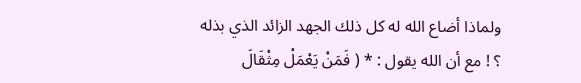ولماذا أضاع الله له كل ذلك الجهد الزائد الذي بذله ؟ ! مع أن الله يقول : * ( فَمَنْ يَعْمَلْ مِثْقَالَ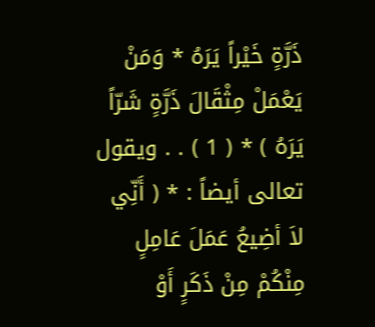ذَرَّةٍ خَيْراً يَرَهُ * وَمَنْ يَعْمَلْ مِثْقَالَ ذَرَّةٍ شَرّاً يَرَهُ ) * ( 1 ) . . ويقول تعالى أيضاً : * ( أَنِّي لاَ أضِيعُ عَمَلَ عَامِلٍ مِنْكُمْ مِنْ ذَكَرٍ أَوْ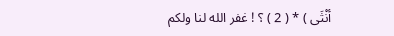أنْثَى ) * ( 2 ) ؟ ! غفر الله لنا ولكم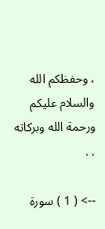، وحفظكم الله والسلام عليكم ورحمة الله وبركاته . .

--> ( 1 ) سورة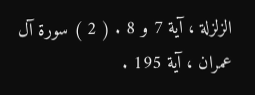الزلزلة ، آية 7 و 8 . ( 2 ) سورة آل عمران ، آية 195 .